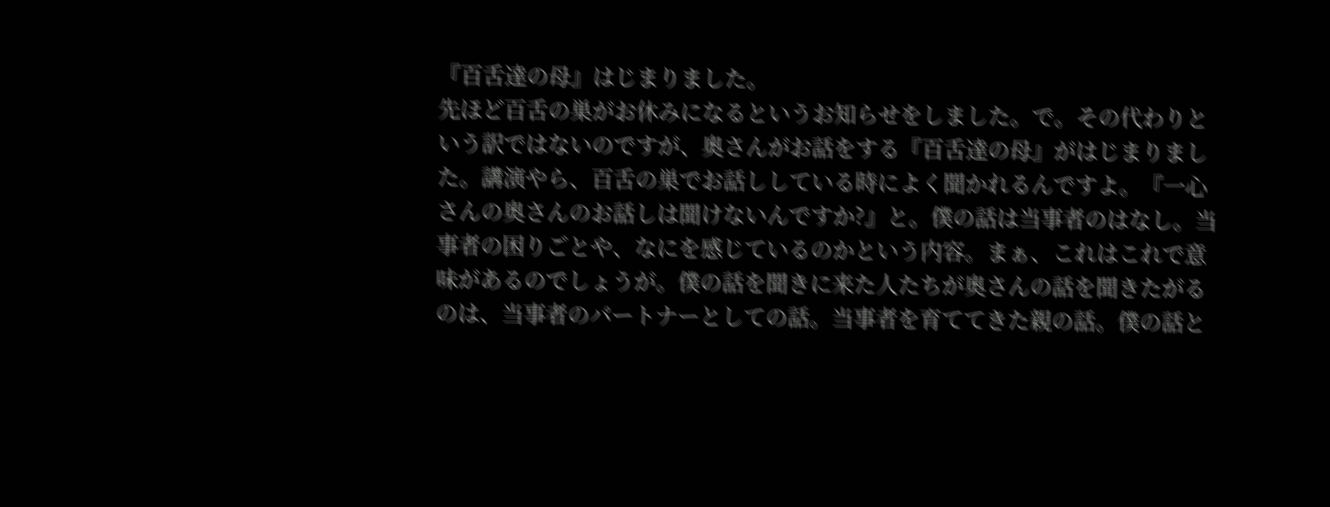『百舌達の母』はじまりました。
先ほど百舌の巣がお休みになるというお知らせをしました。で。その代わりという訳ではないのですが、奥さんがお話をする『百舌達の母』がはじまりました。講演やら、百舌の巣でお話ししている時によく聞かれるんですよ。『一心さんの奥さんのお話しは聞けないんですか?』と。僕の話は当事者のはなし。当事者の困りごとや、なにを感じているのかという内容。まぁ、これはこれで意味があるのでしょうが。僕の話を聞きに来た人たちが奥さんの話を聞きたがるのは、当事者のパートナーとしての話。当事者を育ててきた親の話。僕の話と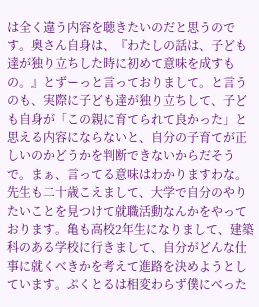は全く違う内容を聴きたいのだと思うのです。奥さん自身は、『わたしの話は、子ども達が独り立ちした時に初めて意味を成すもの。』とずーっと言っておりまして。と言うのも、実際に子ども達が独り立ちして、子ども自身が「この親に育てられて良かった」と思える内容にならないと、自分の子育てが正しいのかどうかを判断できないからだそうで。まぁ、言ってる意味はわかりますわな。先生も二十歳こえまして、大学で自分のやりたいことを見つけて就職活動なんかをやっております。亀も高校2年生になりまして、建築科のある学校に行きまして、自分がどんな仕事に就くべきかを考えて進路を決めようとしています。ぷくとるは相変わらず僕にべった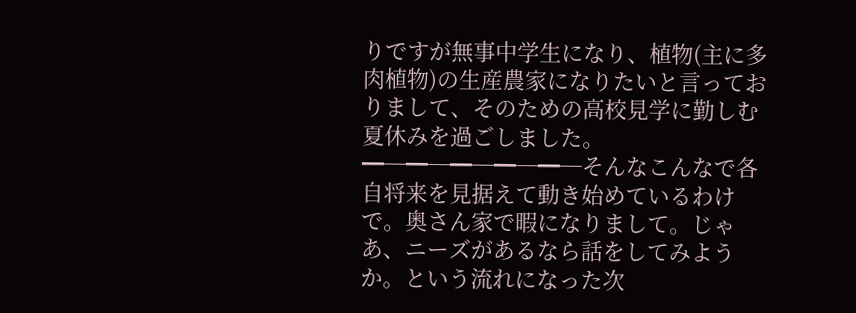りですが無事中学生になり、植物(主に多肉植物)の生産農家になりたいと言っておりまして、そのための高校見学に勤しむ夏休みを過ごしました。━─━─━─━─━─そんなこんなで各自将来を見据えて動き始めているわけで。奥さん家で暇になりまして。じゃあ、ニーズがあるなら話をしてみようか。という流れになった次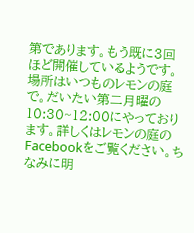第であります。もう既に3回ほど開催しているようです。場所はいつものレモンの庭で。だいたい第二月曜の10:30~12:00にやっております。詳しくはレモンの庭のFacebookをご覧ください。ちなみに明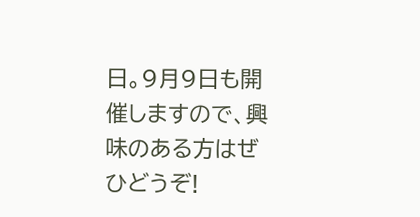日。9月9日も開催しますので、興味のある方はぜひどうぞ!